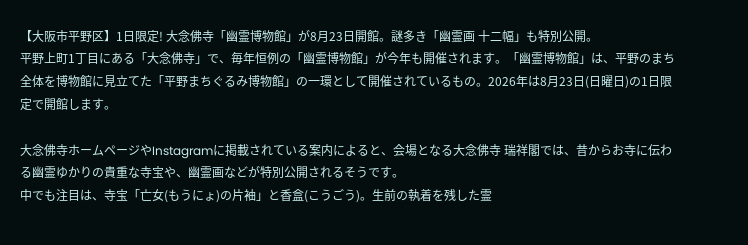【大阪市平野区】1日限定! 大念佛寺「幽霊博物館」が8月23日開館。謎多き「幽霊画 十二幅」も特別公開。
平野上町1丁目にある「大念佛寺」で、毎年恒例の「幽霊博物館」が今年も開催されます。「幽霊博物館」は、平野のまち全体を博物館に見立てた「平野まちぐるみ博物館」の一環として開催されているもの。2026年は8月23日(日曜日)の1日限定で開館します。

大念佛寺ホームページやInstagramに掲載されている案内によると、会場となる大念佛寺 瑞祥閣では、昔からお寺に伝わる幽霊ゆかりの貴重な寺宝や、幽霊画などが特別公開されるそうです。
中でも注目は、寺宝「亡女(もうにょ)の片袖」と香盒(こうごう)。生前の執着を残した霊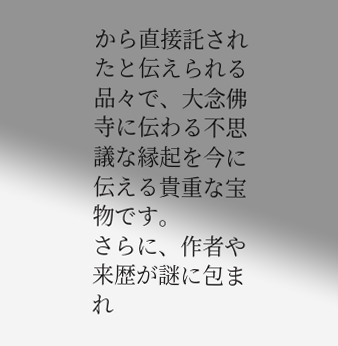から直接託されたと伝えられる品々で、大念佛寺に伝わる不思議な縁起を今に伝える貴重な宝物です。
さらに、作者や来歴が謎に包まれ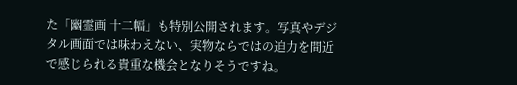た「幽霊画 十二幅」も特別公開されます。写真やデジタル画面では味わえない、実物ならではの迫力を間近で感じられる貴重な機会となりそうですね。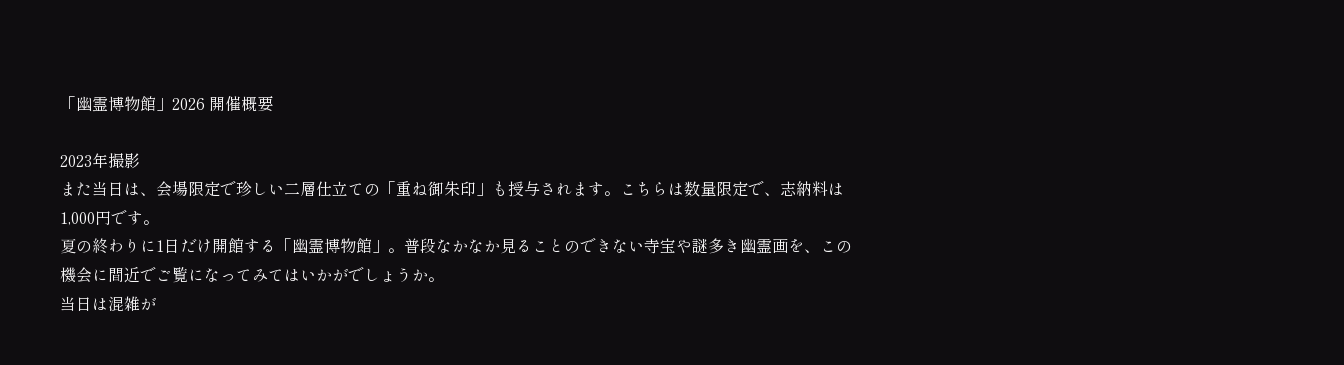「幽霊博物館」2026 開催概要

2023年撮影
また当日は、会場限定で珍しい二層仕立ての「重ね御朱印」も授与されます。こちらは数量限定で、志納料は1,000円です。
夏の終わりに1日だけ開館する「幽霊博物館」。普段なかなか見ることのできない寺宝や謎多き幽霊画を、この機会に間近でご覧になってみてはいかがでしょうか。
当日は混雑が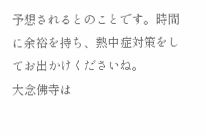予想されるとのことです。時間に余裕を持ち、熱中症対策をしてお出かけくださいね。
大念佛寺は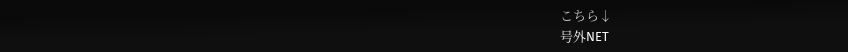こちら↓
号外NET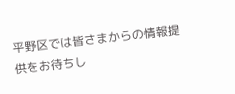平野区では皆さまからの情報提供をお待ちし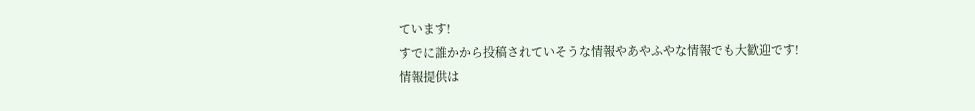ています!
すでに誰かから投稿されていそうな情報やあやふやな情報でも大歓迎です!
情報提供は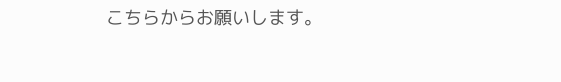こちらからお願いします。